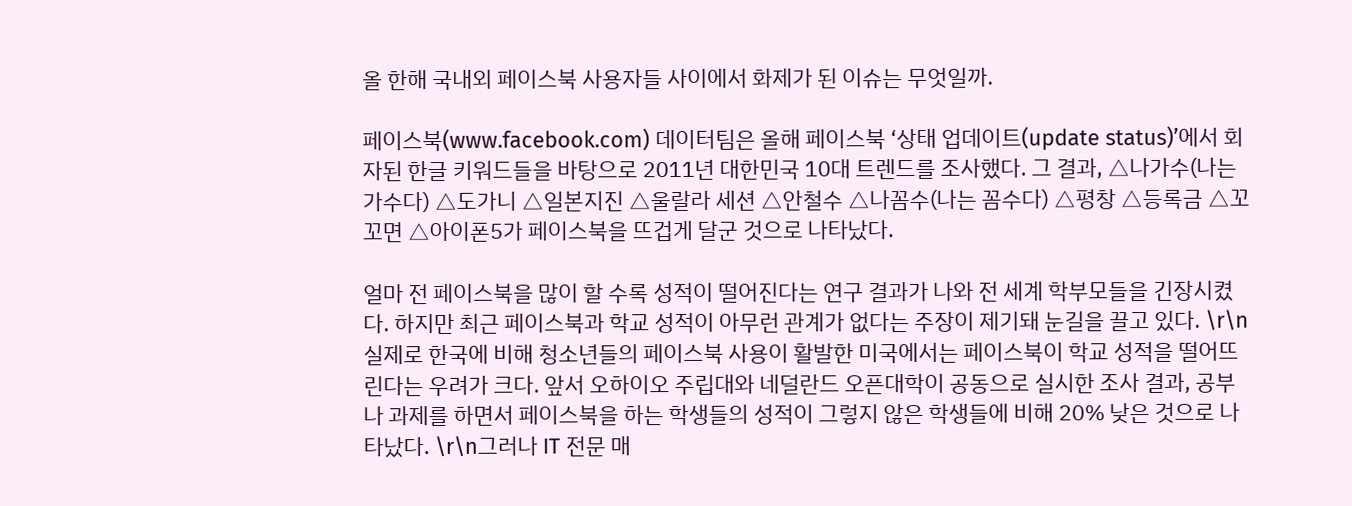올 한해 국내외 페이스북 사용자들 사이에서 화제가 된 이슈는 무엇일까.

페이스북(www.facebook.com) 데이터팀은 올해 페이스북 ‘상태 업데이트(update status)’에서 회자된 한글 키워드들을 바탕으로 2011년 대한민국 10대 트렌드를 조사했다. 그 결과, △나가수(나는 가수다) △도가니 △일본지진 △울랄라 세션 △안철수 △나꼼수(나는 꼼수다) △평창 △등록금 △꼬꼬면 △아이폰5가 페이스북을 뜨겁게 달군 것으로 나타났다.

얼마 전 페이스북을 많이 할 수록 성적이 떨어진다는 연구 결과가 나와 전 세계 학부모들을 긴장시켰다. 하지만 최근 페이스북과 학교 성적이 아무런 관계가 없다는 주장이 제기돼 눈길을 끌고 있다. \r\n실제로 한국에 비해 청소년들의 페이스북 사용이 활발한 미국에서는 페이스북이 학교 성적을 떨어뜨린다는 우려가 크다. 앞서 오하이오 주립대와 네덜란드 오픈대학이 공동으로 실시한 조사 결과, 공부나 과제를 하면서 페이스북을 하는 학생들의 성적이 그렇지 않은 학생들에 비해 20% 낮은 것으로 나타났다. \r\n그러나 IT 전문 매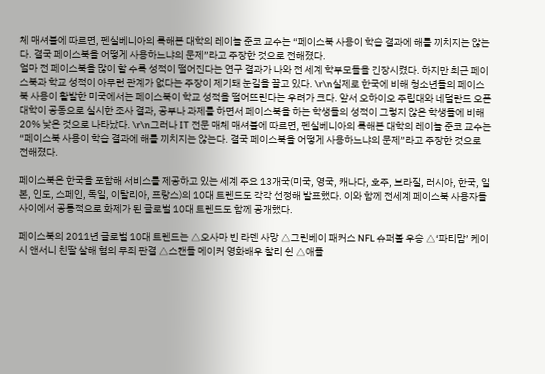체 매셔블에 따르면, 펜실베니아의 록해븐 대학의 레이놀 준코 교수는 “페이스북 사용이 학습 결과에 해를 끼치지는 않는다. 결국 페이스북을 어떻게 사용하느냐의 문제”라고 주장한 것으로 전해졌다.
얼마 전 페이스북을 많이 할 수록 성적이 떨어진다는 연구 결과가 나와 전 세계 학부모들을 긴장시켰다. 하지만 최근 페이스북과 학교 성적이 아무런 관계가 없다는 주장이 제기돼 눈길을 끌고 있다. \r\n실제로 한국에 비해 청소년들의 페이스북 사용이 활발한 미국에서는 페이스북이 학교 성적을 떨어뜨린다는 우려가 크다. 앞서 오하이오 주립대와 네덜란드 오픈대학이 공동으로 실시한 조사 결과, 공부나 과제를 하면서 페이스북을 하는 학생들의 성적이 그렇지 않은 학생들에 비해 20% 낮은 것으로 나타났다. \r\n그러나 IT 전문 매체 매셔블에 따르면, 펜실베니아의 록해븐 대학의 레이놀 준코 교수는 “페이스북 사용이 학습 결과에 해를 끼치지는 않는다. 결국 페이스북을 어떻게 사용하느냐의 문제”라고 주장한 것으로 전해졌다.

페이스북은 한국을 포함해 서비스를 제공하고 있는 세계 주요 13개국(미국, 영국, 캐나다, 호주, 브라질, 러시아, 한국, 일본, 인도, 스페인, 독일, 이탈리아, 프랑스)의 10대 트렌드도 각각 선정해 발표했다. 이와 함께 전세계 페이스북 사용자들 사이에서 공통적으로 화제가 된 글로벌 10대 트렌드도 함께 공개했다.

페이스북의 2011년 글로벌 10대 트렌드는 △오사마 빈 라덴 사망 △그린베이 패커스 NFL 슈퍼볼 우승 △‘파티맘’ 케이시 앤서니 친딸 살해 혐의 무죄 판결 △스캔들 메이커 영화배우 찰리 쉰 △애플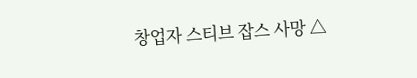창업자 스티브 잡스 사망 △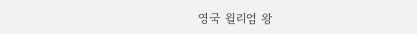영국 윌리엄 왕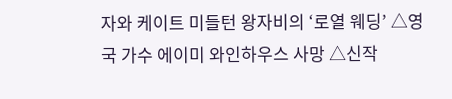자와 케이트 미들턴 왕자비의 ‘로열 웨딩’ △영국 가수 에이미 와인하우스 사망 △신작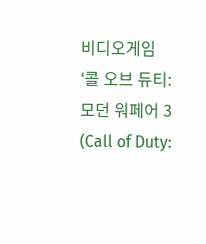비디오게임 ‘콜 오브 듀티: 모던 워페어 3 (Call of Duty: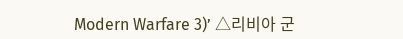Modern Warfare 3)’ △리비아 군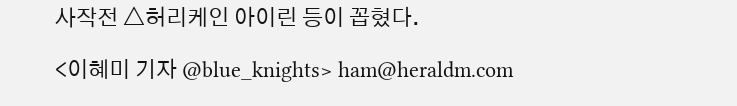사작전 △허리케인 아이린 등이 꼽혔다.

<이혜미 기자 @blue_knights> ham@heraldm.com